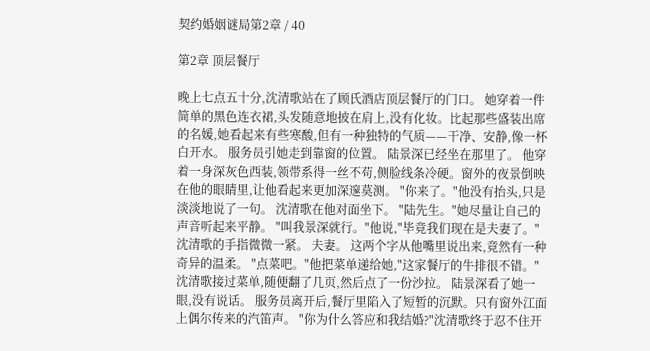契约婚姻谜局第2章 / 40

第2章 顶层餐厅

晚上七点五十分,沈清歌站在了顾氏酒店顶层餐厅的门口。 她穿着一件简单的黑色连衣裙,头发随意地披在肩上,没有化妆。比起那些盛装出席的名媛,她看起来有些寒酸,但有一种独特的气质——干净、安静,像一杯白开水。 服务员引她走到靠窗的位置。 陆景深已经坐在那里了。 他穿着一身深灰色西装,领带系得一丝不苟,侧脸线条冷硬。窗外的夜景倒映在他的眼睛里,让他看起来更加深邃莫测。 "你来了。"他没有抬头,只是淡淡地说了一句。 沈清歌在他对面坐下。 "陆先生。"她尽量让自己的声音听起来平静。 "叫我景深就行。"他说,"毕竟我们现在是夫妻了。" 沈清歌的手指微微一紧。 夫妻。 这两个字从他嘴里说出来,竟然有一种奇异的温柔。 "点菜吧。"他把菜单递给她,"这家餐厅的牛排很不错。" 沈清歌接过菜单,随便翻了几页,然后点了一份沙拉。 陆景深看了她一眼,没有说话。 服务员离开后,餐厅里陷入了短暂的沉默。只有窗外江面上偶尔传来的汽笛声。 "你为什么答应和我结婚?"沈清歌终于忍不住开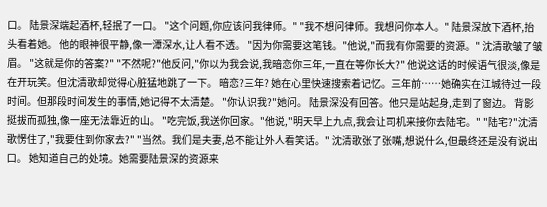口。 陆景深端起酒杯,轻抿了一口。 "这个问题,你应该问我律师。" "我不想问律师。我想问你本人。" 陆景深放下酒杯,抬头看着她。 他的眼神很平静,像一潭深水,让人看不透。 "因为你需要这笔钱。"他说,"而我有你需要的资源。" 沈清歌皱了皱眉。 "这就是你的答案?" "不然呢?"他反问,"你以为我会说,我暗恋你三年,一直在等你长大?" 他说这话的时候语气很淡,像是在开玩笑。但沈清歌却觉得心脏猛地跳了一下。 暗恋?三年? 她在心里快速搜索着记忆。三年前……她确实在江城待过一段时间。但那段时间发生的事情,她记得不太清楚。 "你认识我?"她问。 陆景深没有回答。他只是站起身,走到了窗边。 背影挺拔而孤独,像一座无法靠近的山。 "吃完饭,我送你回家。"他说,"明天早上九点,我会让司机来接你去陆宅。" "陆宅?"沈清歌愣住了,"我要住到你家去?" "当然。我们是夫妻,总不能让外人看笑话。" 沈清歌张了张嘴,想说什么,但最终还是没有说出口。 她知道自己的处境。她需要陆景深的资源来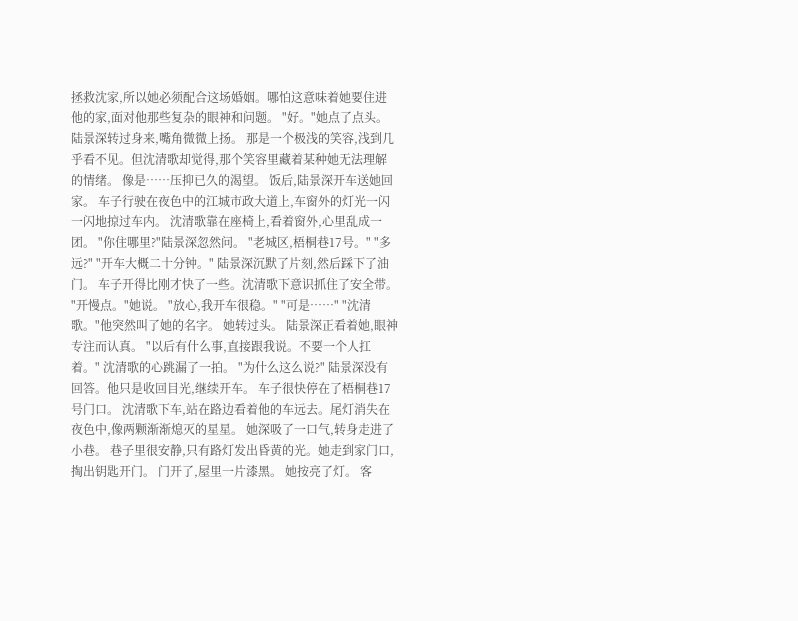拯救沈家,所以她必须配合这场婚姻。哪怕这意味着她要住进他的家,面对他那些复杂的眼神和问题。 "好。"她点了点头。 陆景深转过身来,嘴角微微上扬。 那是一个极浅的笑容,浅到几乎看不见。但沈清歌却觉得,那个笑容里藏着某种她无法理解的情绪。 像是……压抑已久的渴望。 饭后,陆景深开车送她回家。 车子行驶在夜色中的江城市政大道上,车窗外的灯光一闪一闪地掠过车内。 沈清歌靠在座椅上,看着窗外,心里乱成一团。 "你住哪里?"陆景深忽然问。 "老城区,梧桐巷17号。" "多远?" "开车大概二十分钟。" 陆景深沉默了片刻,然后踩下了油门。 车子开得比刚才快了一些。沈清歌下意识抓住了安全带。 "开慢点。"她说。 "放心,我开车很稳。" "可是……" "沈清歌。"他突然叫了她的名字。 她转过头。 陆景深正看着她,眼神专注而认真。 "以后有什么事,直接跟我说。不要一个人扛着。" 沈清歌的心跳漏了一拍。 "为什么这么说?" 陆景深没有回答。他只是收回目光,继续开车。 车子很快停在了梧桐巷17号门口。 沈清歌下车,站在路边看着他的车远去。尾灯消失在夜色中,像两颗渐渐熄灭的星星。 她深吸了一口气,转身走进了小巷。 巷子里很安静,只有路灯发出昏黄的光。她走到家门口,掏出钥匙开门。 门开了,屋里一片漆黑。 她按亮了灯。 客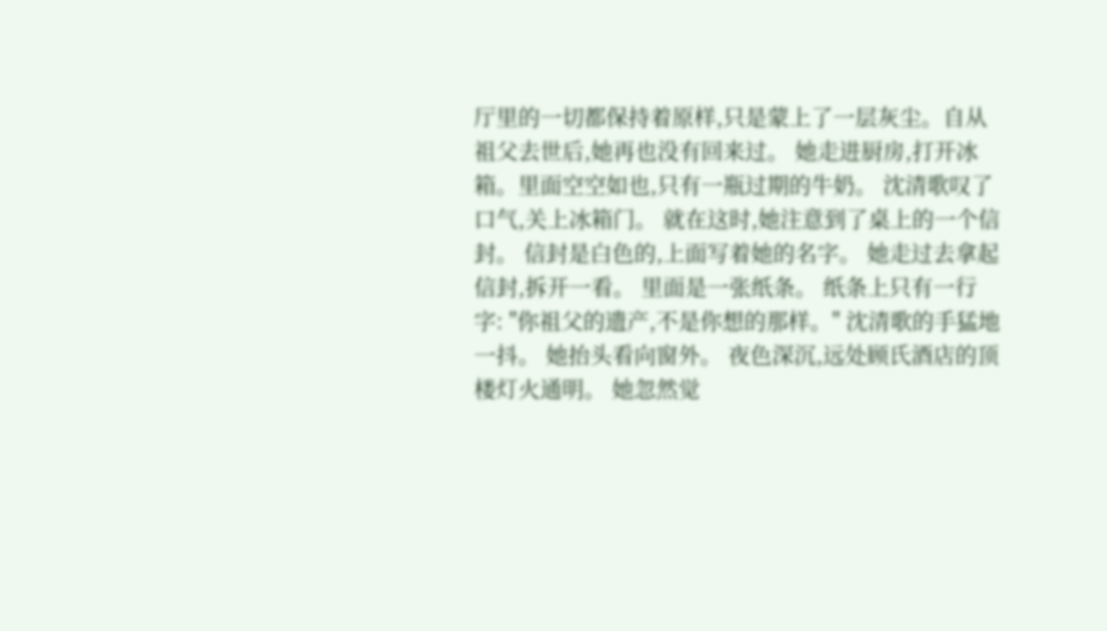厅里的一切都保持着原样,只是蒙上了一层灰尘。自从祖父去世后,她再也没有回来过。 她走进厨房,打开冰箱。里面空空如也,只有一瓶过期的牛奶。 沈清歌叹了口气,关上冰箱门。 就在这时,她注意到了桌上的一个信封。 信封是白色的,上面写着她的名字。 她走过去拿起信封,拆开一看。 里面是一张纸条。 纸条上只有一行字: "你祖父的遗产,不是你想的那样。" 沈清歌的手猛地一抖。 她抬头看向窗外。 夜色深沉,远处顾氏酒店的顶楼灯火通明。 她忽然觉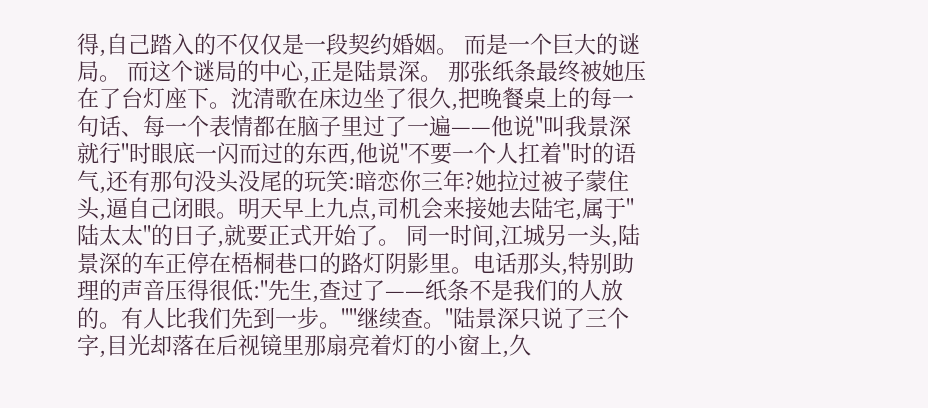得,自己踏入的不仅仅是一段契约婚姻。 而是一个巨大的谜局。 而这个谜局的中心,正是陆景深。 那张纸条最终被她压在了台灯座下。沈清歌在床边坐了很久,把晚餐桌上的每一句话、每一个表情都在脑子里过了一遍——他说"叫我景深就行"时眼底一闪而过的东西,他说"不要一个人扛着"时的语气,还有那句没头没尾的玩笑:暗恋你三年?她拉过被子蒙住头,逼自己闭眼。明天早上九点,司机会来接她去陆宅,属于"陆太太"的日子,就要正式开始了。 同一时间,江城另一头,陆景深的车正停在梧桐巷口的路灯阴影里。电话那头,特别助理的声音压得很低:"先生,查过了——纸条不是我们的人放的。有人比我们先到一步。""继续查。"陆景深只说了三个字,目光却落在后视镜里那扇亮着灯的小窗上,久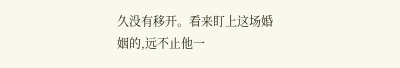久没有移开。看来盯上这场婚姻的,远不止他一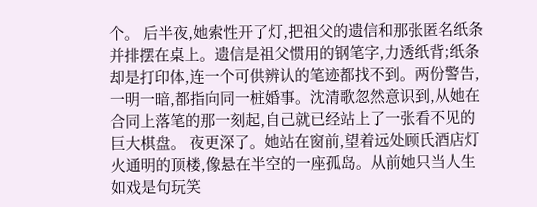个。 后半夜,她索性开了灯,把祖父的遗信和那张匿名纸条并排摆在桌上。遗信是祖父惯用的钢笔字,力透纸背;纸条却是打印体,连一个可供辨认的笔迹都找不到。两份警告,一明一暗,都指向同一桩婚事。沈清歌忽然意识到,从她在合同上落笔的那一刻起,自己就已经站上了一张看不见的巨大棋盘。 夜更深了。她站在窗前,望着远处顾氏酒店灯火通明的顶楼,像悬在半空的一座孤岛。从前她只当人生如戏是句玩笑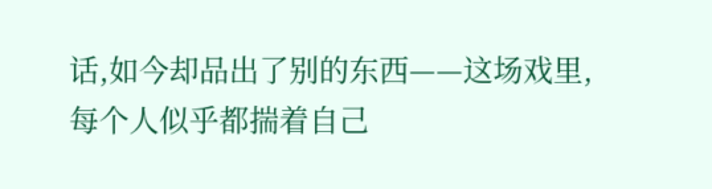话,如今却品出了别的东西——这场戏里,每个人似乎都揣着自己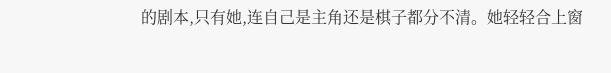的剧本,只有她,连自己是主角还是棋子都分不清。她轻轻合上窗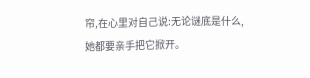帘,在心里对自己说:无论谜底是什么,她都要亲手把它掀开。